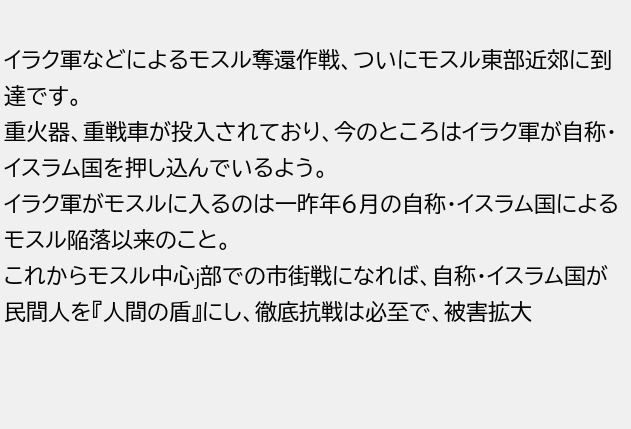イラク軍などによるモスル奪還作戦、ついにモスル東部近郊に到達です。
重火器、重戦車が投入されており、今のところはイラク軍が自称・イスラム国を押し込んでいるよう。
イラク軍がモスルに入るのは一昨年6月の自称・イスラム国によるモスル陥落以来のこと。
これからモスル中心j部での市街戦になれば、自称・イスラム国が民間人を『人間の盾』にし、徹底抗戦は必至で、被害拡大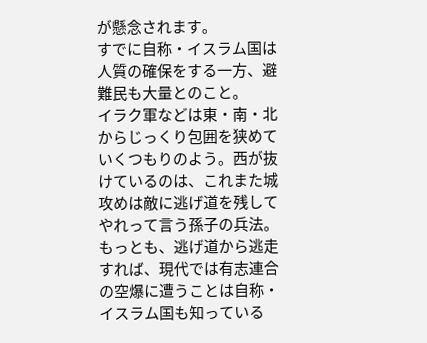が懸念されます。
すでに自称・イスラム国は人質の確保をする一方、避難民も大量とのこと。
イラク軍などは東・南・北からじっくり包囲を狭めていくつもりのよう。西が抜けているのは、これまた城攻めは敵に逃げ道を残してやれって言う孫子の兵法。
もっとも、逃げ道から逃走すれば、現代では有志連合の空爆に遭うことは自称・イスラム国も知っている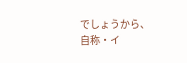でしょうから、自称・イ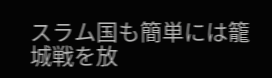スラム国も簡単には籠城戦を放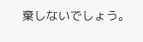棄しないでしょう。